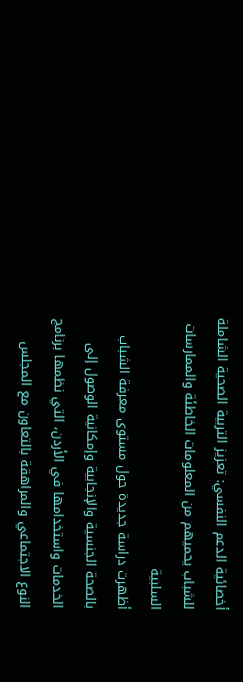أخصائية الدعم النفسي: تعزيز التربية الصحية الشاملة للشباب يحميهم من المعلومات الخاطئة والممارسات السلبية
أظهرت دراسة جديدة حول مستوى معرفة الشباب بالصحة الجنسية والإنجابية وإمكانية الوصول إلى الخدمات واستخدامها في الأردن، التي نظمها برنامج النوع الاجتماعي والمراهقة بالتعاون مع المجلس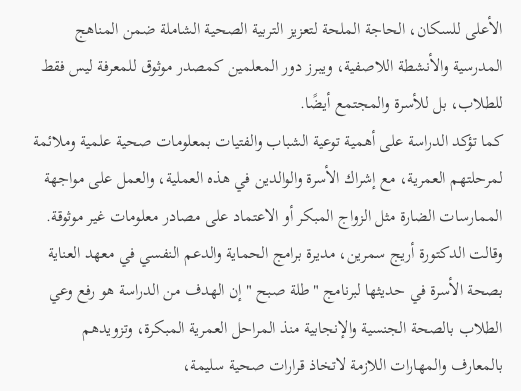الأعلى للسكان، الحاجة الملحة لتعزيز التربية الصحية الشاملة ضمن المناهج المدرسية والأنشطة اللاصفية، ويبرز دور المعلمين كمصدر موثوق للمعرفة ليس فقط للطلاب، بل للأسرة والمجتمع أيضًا.
كما تؤكد الدراسة على أهمية توعية الشباب والفتيات بمعلومات صحية علمية وملائمة لمرحلتهم العمرية، مع إشراك الأسرة والوالدين في هذه العملية، والعمل على مواجهة الممارسات الضارة مثل الزواج المبكر أو الاعتماد على مصادر معلومات غير موثوقة.
وقالت الدكتورة أريج سمرين، مديرة برامج الحماية والدعم النفسي في معهد العناية بصحة الأسرة في حديثها لبرنامج "طلة صبح " إن الهدف من الدراسة هو رفع وعي الطلاب بالصحة الجنسية والإنجابية منذ المراحل العمرية المبكرة، وتزويدهم بالمعارف والمهارات اللازمة لاتخاذ قرارات صحية سليمة،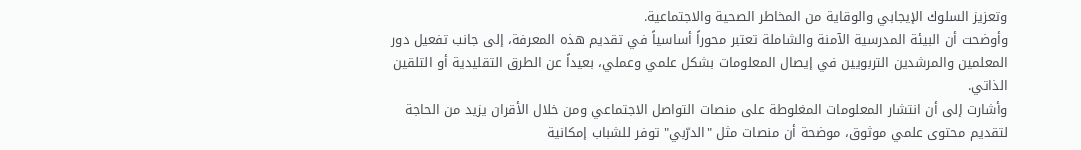وتعزيز السلوك الإيجابي والوقاية من المخاطر الصحية والاجتماعية.
وأوضحت أن البيئة المدرسية الآمنة والشاملة تعتبر محوراً أساسياً في تقديم هذه المعرفة، إلى جانب تفعيل دور المعلمين والمرشدين التربويين في إيصال المعلومات بشكل علمي وعملي، بعيداً عن الطرق التقليدية أو التلقين الذاتي.
وأشارت إلى أن انتشار المعلومات المغلوطة على منصات التواصل الاجتماعي ومن خلال الأقران يزيد من الحاجة لتقديم محتوى علمي موثوق، موضحة أن منصات مثل "الدرّبي" توفر للشباب إمكانية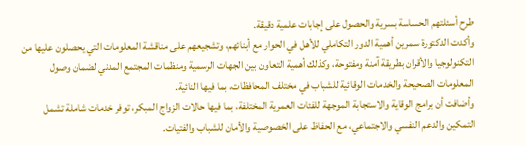طرح أسئلتهم الحساسة بسرية والحصول على إجابات علمية دقيقة.
وأكدت الدكتورة سمرين أهمية الدور التكاملي للأهل في الحوار مع أبنائهم، وتشجيعهم على مناقشة المعلومات التي يحصلون عليها من التكنولوجيا والأقران بطريقة آمنة ومفتوحة، وكذلك أهمية التعاون بين الجهات الرسمية ومنظمات المجتمع المدني لضمان وصول المعلومات الصحيحة والخدمات الوقائية للشباب في مختلف المحافظات، بما فيها النائية.
وأضافت أن برامج الوقاية والاستجابة الموجهة للفئات العمرية المختلفة، بما فيها حالات الزواج المبكر، توفر خدمات شاملة تشمل التمكين والدعم النفسي والاجتماعي، مع الحفاظ على الخصوصية والأمان للشباب والفتيات.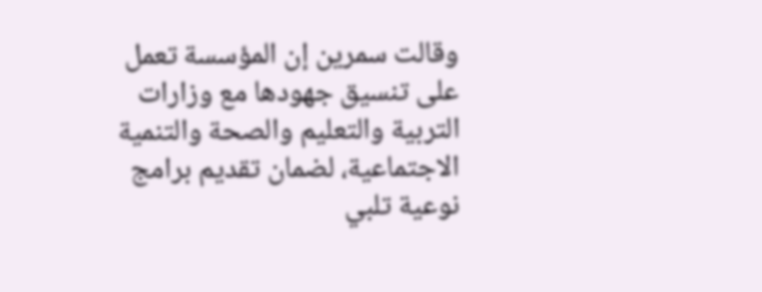وقالت سمرين إن المؤسسة تعمل على تنسيق جهودها مع وزارات التربية والتعليم والصحة والتنمية الاجتماعية، لضمان تقديم برامج نوعية تلبي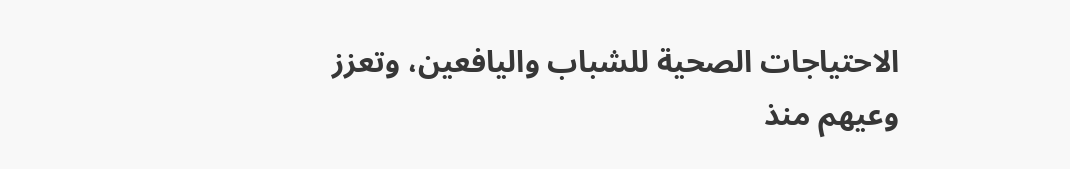الاحتياجات الصحية للشباب واليافعين، وتعزز وعيهم منذ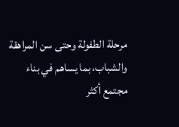مرحلة الطفولة وحتى سن المراهقة والشباب، بما يساهم في بناء مجتمع أكثر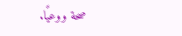صحة ووعيًا.